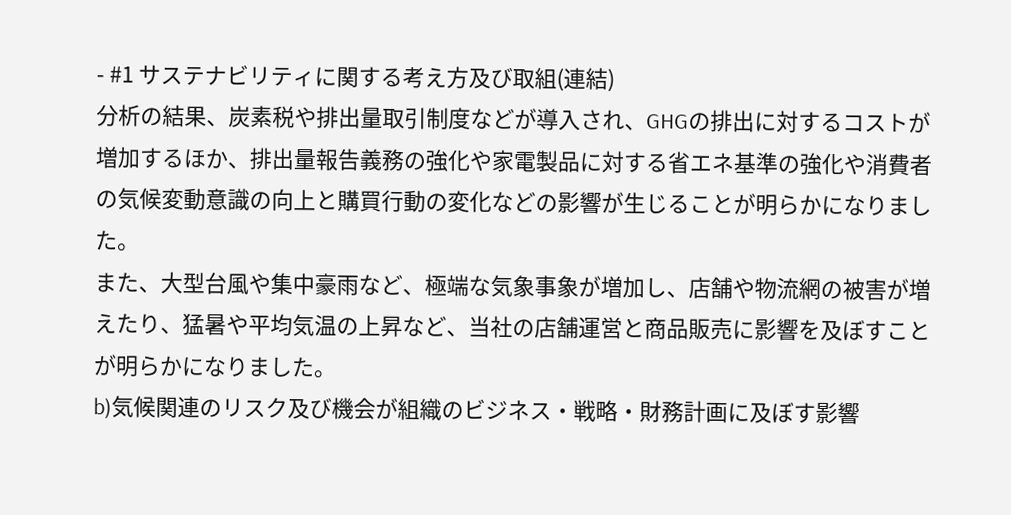- #1 サステナビリティに関する考え方及び取組(連結)
分析の結果、炭素税や排出量取引制度などが導入され、GHGの排出に対するコストが増加するほか、排出量報告義務の強化や家電製品に対する省エネ基準の強化や消費者の気候変動意識の向上と購買行動の変化などの影響が生じることが明らかになりました。
また、大型台風や集中豪雨など、極端な気象事象が増加し、店舗や物流網の被害が増えたり、猛暑や平均気温の上昇など、当社の店舗運営と商品販売に影響を及ぼすことが明らかになりました。
b)気候関連のリスク及び機会が組織のビジネス・戦略・財務計画に及ぼす影響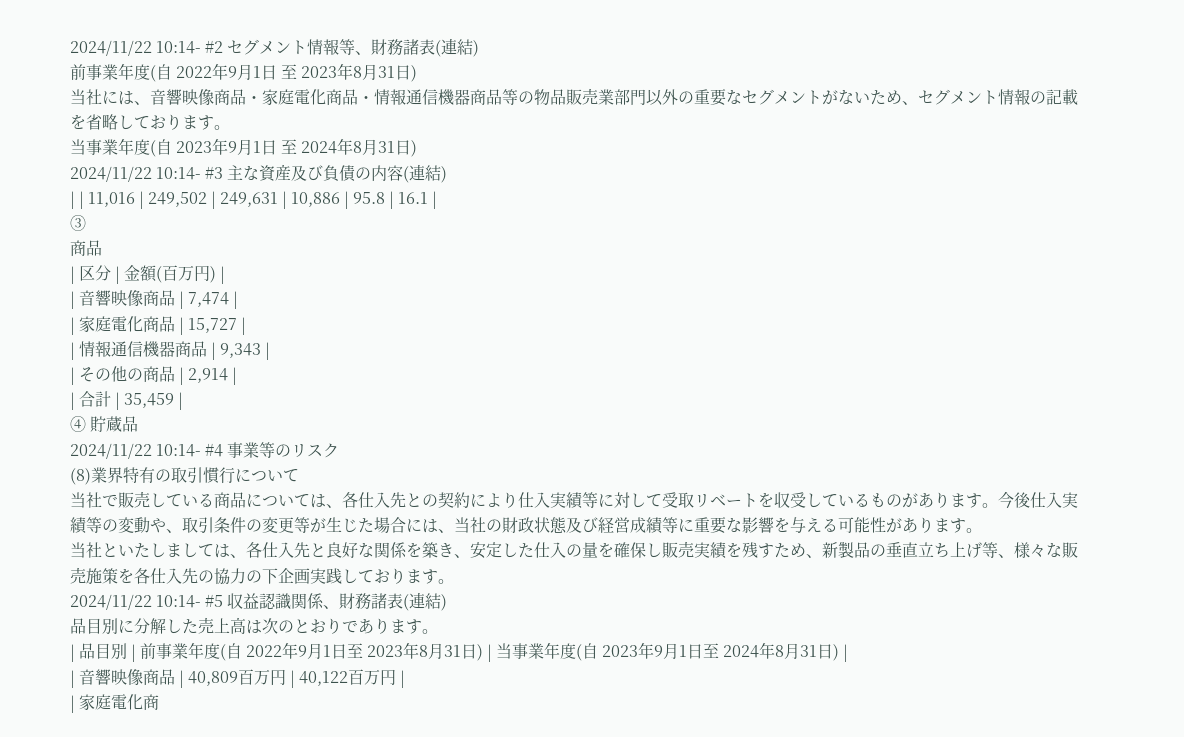2024/11/22 10:14- #2 セグメント情報等、財務諸表(連結)
前事業年度(自 2022年9月1日 至 2023年8月31日)
当社には、音響映像商品・家庭電化商品・情報通信機器商品等の物品販売業部門以外の重要なセグメントがないため、セグメント情報の記載を省略しております。
当事業年度(自 2023年9月1日 至 2024年8月31日)
2024/11/22 10:14- #3 主な資産及び負債の内容(連結)
| | 11,016 | 249,502 | 249,631 | 10,886 | 95.8 | 16.1 |
③
商品
| 区分 | 金額(百万円) |
| 音響映像商品 | 7,474 |
| 家庭電化商品 | 15,727 |
| 情報通信機器商品 | 9,343 |
| その他の商品 | 2,914 |
| 合計 | 35,459 |
④ 貯蔵品
2024/11/22 10:14- #4 事業等のリスク
(8)業界特有の取引慣行について
当社で販売している商品については、各仕入先との契約により仕入実績等に対して受取リベートを収受しているものがあります。今後仕入実績等の変動や、取引条件の変更等が生じた場合には、当社の財政状態及び経営成績等に重要な影響を与える可能性があります。
当社といたしましては、各仕入先と良好な関係を築き、安定した仕入の量を確保し販売実績を残すため、新製品の垂直立ち上げ等、様々な販売施策を各仕入先の協力の下企画実践しております。
2024/11/22 10:14- #5 収益認識関係、財務諸表(連結)
品目別に分解した売上高は次のとおりであります。
| 品目別 | 前事業年度(自 2022年9月1日至 2023年8月31日) | 当事業年度(自 2023年9月1日至 2024年8月31日) |
| 音響映像商品 | 40,809百万円 | 40,122百万円 |
| 家庭電化商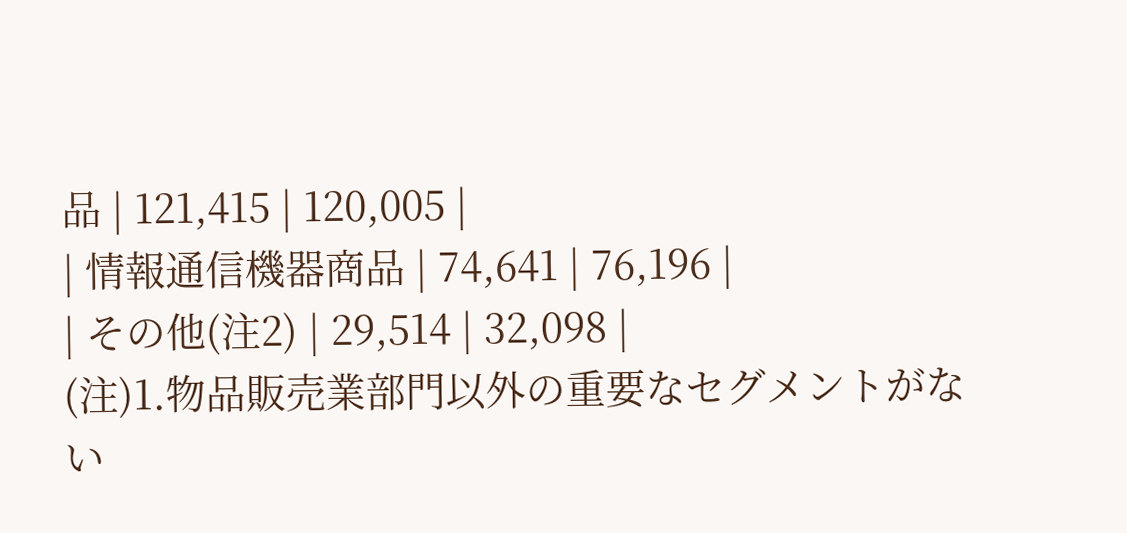品 | 121,415 | 120,005 |
| 情報通信機器商品 | 74,641 | 76,196 |
| その他(注2) | 29,514 | 32,098 |
(注)1.物品販売業部門以外の重要なセグメントがない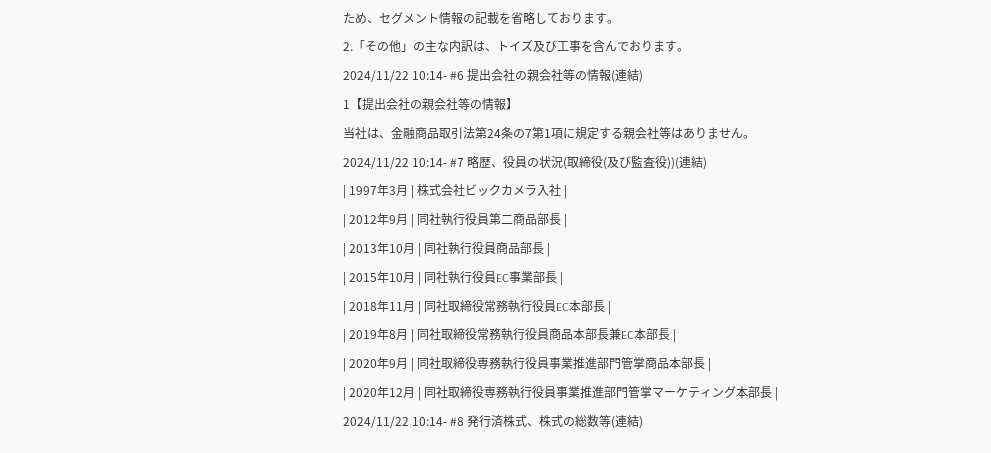ため、セグメント情報の記載を省略しております。
2.「その他」の主な内訳は、トイズ及び工事を含んでおります。
2024/11/22 10:14- #6 提出会社の親会社等の情報(連結)
1【提出会社の親会社等の情報】
当社は、金融商品取引法第24条の7第1項に規定する親会社等はありません。
2024/11/22 10:14- #7 略歴、役員の状況(取締役(及び監査役))(連結)
| 1997年3月 | 株式会社ビックカメラ入社 |
| 2012年9月 | 同社執行役員第二商品部長 |
| 2013年10月 | 同社執行役員商品部長 |
| 2015年10月 | 同社執行役員EC事業部長 |
| 2018年11月 | 同社取締役常務執行役員EC本部長 |
| 2019年8月 | 同社取締役常務執行役員商品本部長兼EC本部長 |
| 2020年9月 | 同社取締役専務執行役員事業推進部門管掌商品本部長 |
| 2020年12月 | 同社取締役専務執行役員事業推進部門管掌マーケティング本部長 |
2024/11/22 10:14- #8 発行済株式、株式の総数等(連結)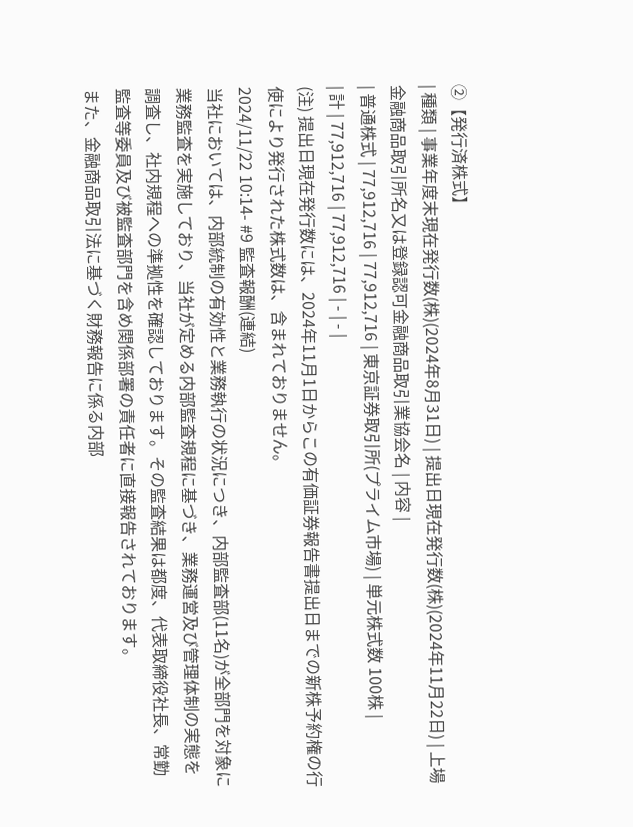②【発行済株式】
| 種類 | 事業年度末現在発行数(株)(2024年8月31日) | 提出日現在発行数(株)(2024年11月22日) | 上場金融商品取引所名又は登録認可金融商品取引業協会名 | 内容 |
| 普通株式 | 77,912,716 | 77,912,716 | 東京証券取引所(プライム市場) | 単元株式数 100株 |
| 計 | 77,912,716 | 77,912,716 | - | - |
(注) 提出日現在発行数には、2024年11月1日からこの有価証券報告書提出日までの新株予約権の行使により発行された株式数は、含まれておりません。
2024/11/22 10:14- #9 監査報酬(連結)
当社においては、内部統制の有効性と業務執行の状況につき、内部監査部(11名)が全部門を対象に業務監査を実施しており、当社が定める内部監査規程に基づき、業務運営及び管理体制の実態を調査し、社内規程への準拠性を確認しております。その監査結果は都度、代表取締役社長、常勤監査等委員及び被監査部門を含め関係部署の責任者に直接報告されております。
また、金融商品取引法に基づく財務報告に係る内部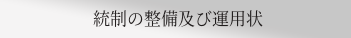統制の整備及び運用状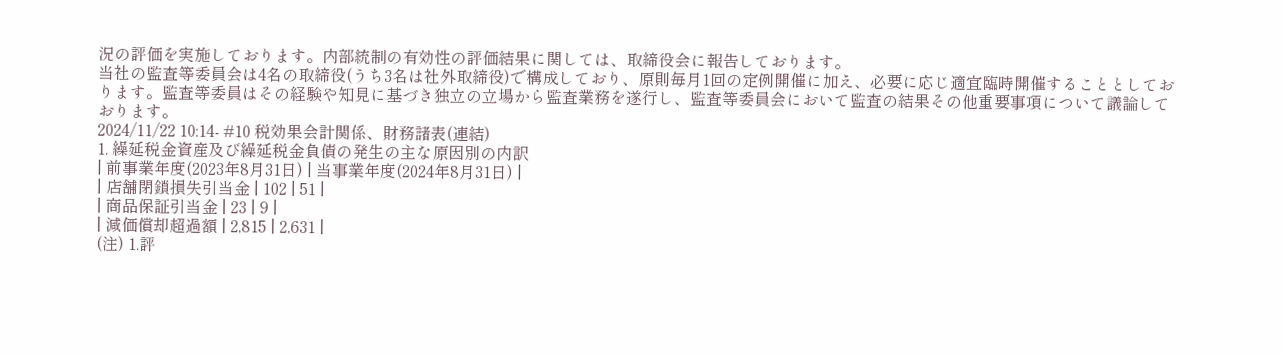況の評価を実施しております。内部統制の有効性の評価結果に関しては、取締役会に報告しております。
当社の監査等委員会は4名の取締役(うち3名は社外取締役)で構成しており、原則毎月1回の定例開催に加え、必要に応じ適宜臨時開催することとしております。監査等委員はその経験や知見に基づき独立の立場から監査業務を遂行し、監査等委員会において監査の結果その他重要事項について議論しております。
2024/11/22 10:14- #10 税効果会計関係、財務諸表(連結)
1. 繰延税金資産及び繰延税金負債の発生の主な原因別の内訳
| 前事業年度(2023年8月31日) | 当事業年度(2024年8月31日) |
| 店舗閉鎖損失引当金 | 102 | 51 |
| 商品保証引当金 | 23 | 9 |
| 減価償却超過額 | 2,815 | 2,631 |
(注) 1.評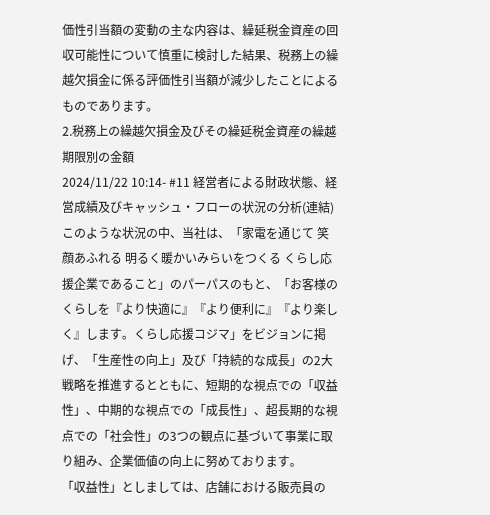価性引当額の変動の主な内容は、繰延税金資産の回収可能性について慎重に検討した結果、税務上の繰越欠損金に係る評価性引当額が減少したことによるものであります。
2.税務上の繰越欠損金及びその繰延税金資産の繰越期限別の金額
2024/11/22 10:14- #11 経営者による財政状態、経営成績及びキャッシュ・フローの状況の分析(連結)
このような状況の中、当社は、「家電を通じて 笑顔あふれる 明るく暖かいみらいをつくる くらし応援企業であること」のパーパスのもと、「お客様のくらしを『より快適に』『より便利に』『より楽しく』します。くらし応援コジマ」をビジョンに掲げ、「生産性の向上」及び「持続的な成長」の2大戦略を推進するとともに、短期的な視点での「収益性」、中期的な視点での「成長性」、超長期的な視点での「社会性」の3つの観点に基づいて事業に取り組み、企業価値の向上に努めております。
「収益性」としましては、店舗における販売員の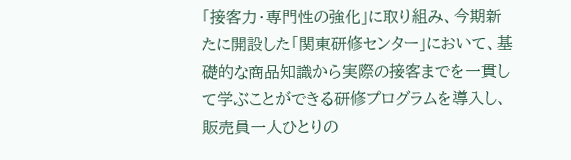「接客力・専門性の強化」に取り組み、今期新たに開設した「関東研修センター」において、基礎的な商品知識から実際の接客までを一貫して学ぶことができる研修プログラムを導入し、販売員一人ひとりの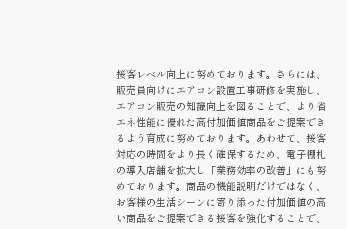接客レベル向上に努めております。さらには、販売員向けにエアコン設置工事研修を実施し、エアコン販売の知識向上を図ることで、より省エネ性能に優れた高付加価値商品をご提案できるよう育成に努めております。あわせて、接客対応の時間をより長く確保するため、電子棚札の導入店舗を拡大し「業務効率の改善」にも努めております。商品の機能説明だけではなく、お客様の生活シーンに寄り添った付加価値の高い商品をご提案できる接客を強化することで、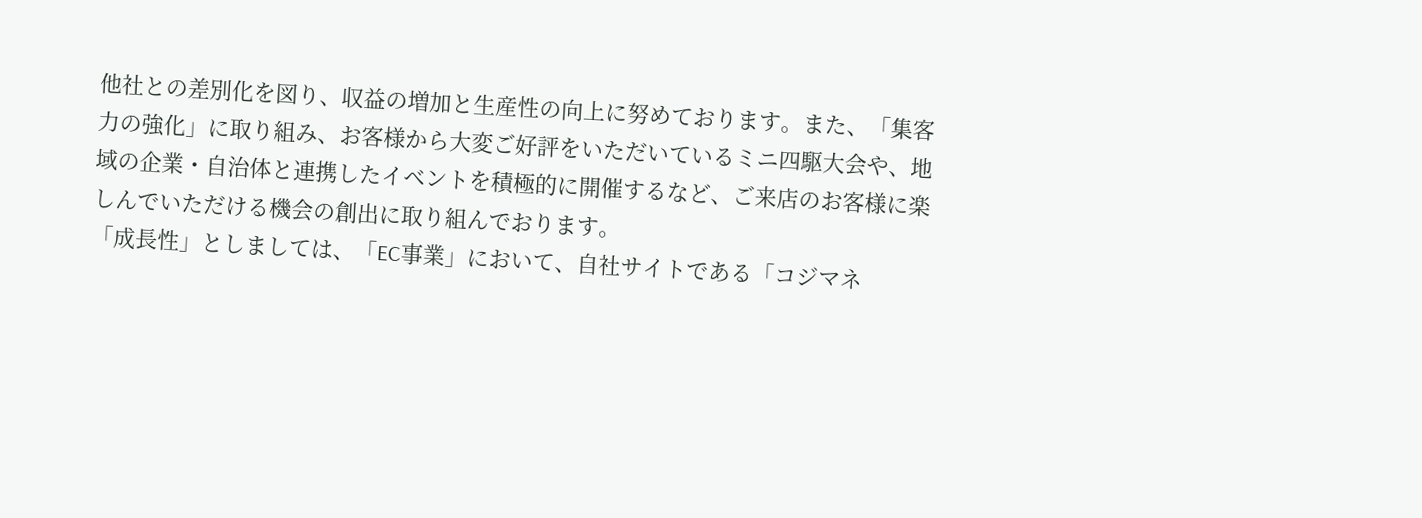他社との差別化を図り、収益の増加と生産性の向上に努めております。また、「集客力の強化」に取り組み、お客様から大変ご好評をいただいているミニ四駆大会や、地域の企業・自治体と連携したイベントを積極的に開催するなど、ご来店のお客様に楽しんでいただける機会の創出に取り組んでおります。
「成長性」としましては、「EC事業」において、自社サイトである「コジマネ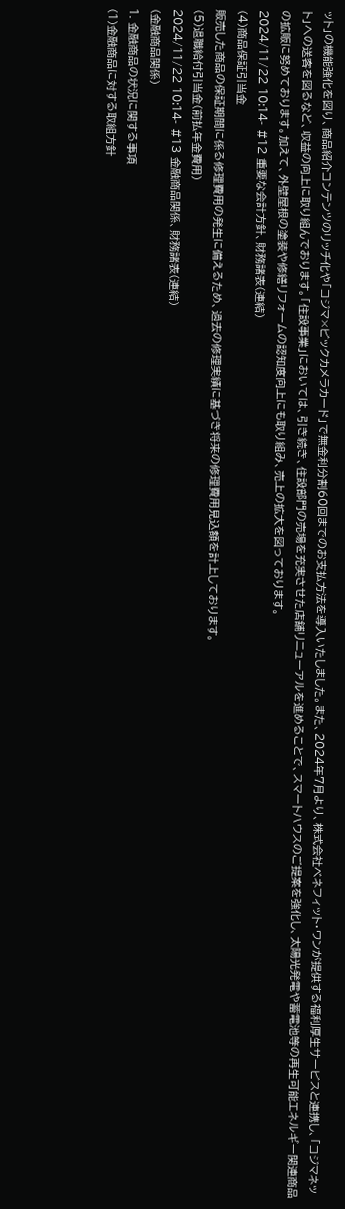ット」の機能強化を図り、商品紹介コンテンツのリッチ化や「コジマ×ビックカメラカード」で無金利分割60回までのお支払方法を導入いたしました。また、2024年7月より、株式会社ベネフィット・ワンが提供する福利厚生サービスと連携し、「コジマネット」への送客を図るなど、収益の向上に取り組んでおります。「住設事業」においては、引き続き、住設部門の売場を充実させた店舗リニューアルを進めることで、スマートハウスのご提案を強化し、太陽光発電や蓄電池等の再生可能エネルギー関連商品の拡販に努めております。加えて、外壁屋根の塗装や修繕リフォームの認知度向上にも取り組み、売上の拡大を図っております。
2024/11/22 10:14- #12 重要な会計方針、財務諸表(連結)
(4)商品保証引当金
販売した商品の保証期間に係る修理費用の発生に備えるため、過去の修理実績に基づき将来の修理費用見込額を計上しております。
(5)退職給付引当金(前払年金費用)
2024/11/22 10:14- #13 金融商品関係、財務諸表(連結)
(金融商品関係)
1. 金融商品の状況に関する事項
(1)金融商品に対する取組方針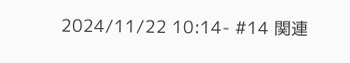2024/11/22 10:14- #14 関連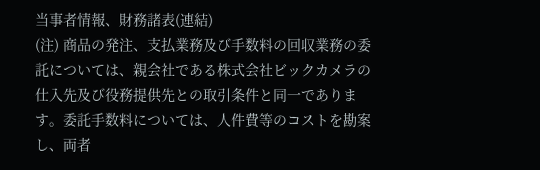当事者情報、財務諸表(連結)
(注) 商品の発注、支払業務及び手数料の回収業務の委託については、親会社である株式会社ビックカメラの仕入先及び役務提供先との取引条件と同一であります。委託手数料については、人件費等のコストを勘案し、両者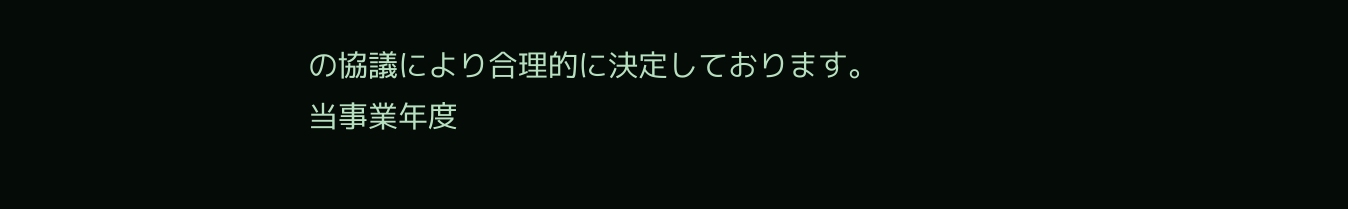の協議により合理的に決定しております。
当事業年度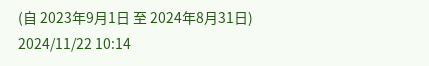(自 2023年9月1日 至 2024年8月31日)
2024/11/22 10:14